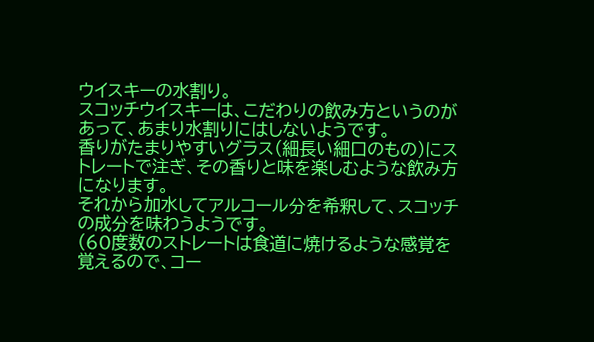ウイスキーの水割り。
スコッチウイスキーは、こだわりの飲み方というのがあって、あまり水割りにはしないようです。
香りがたまりやすいグラス(細長い細口のもの)にストレートで注ぎ、その香りと味を楽しむような飲み方になります。
それから加水してアルコール分を希釈して、スコッチの成分を味わうようです。
(60度数のストレートは食道に焼けるような感覚を覚えるので、コー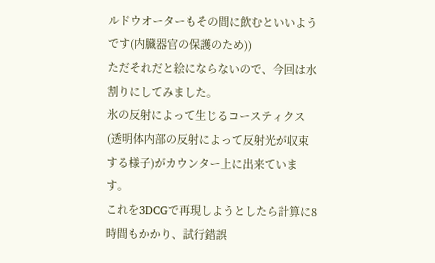ルドウオーターもその間に飲むといいようです(内臓器官の保護のため))
ただそれだと絵にならないので、今回は水割りにしてみました。
氷の反射によって生じるコースティクス(透明体内部の反射によって反射光が収束する様子)がカウンター上に出来ています。
これを3DCGで再現しようとしたら計算に8時間もかかり、試行錯誤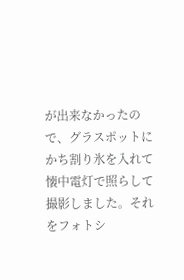が出来なかったので、グラスポットにかち割り氷を入れて
懐中電灯で照らして撮影しました。それをフォトシ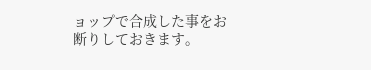ョップで合成した事をお断りしておきます。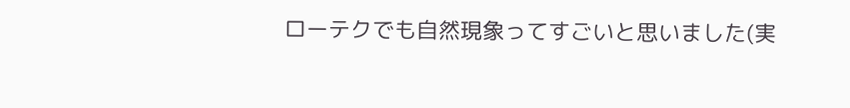ローテクでも自然現象ってすごいと思いました(実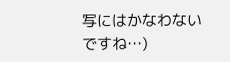写にはかなわないですね…)